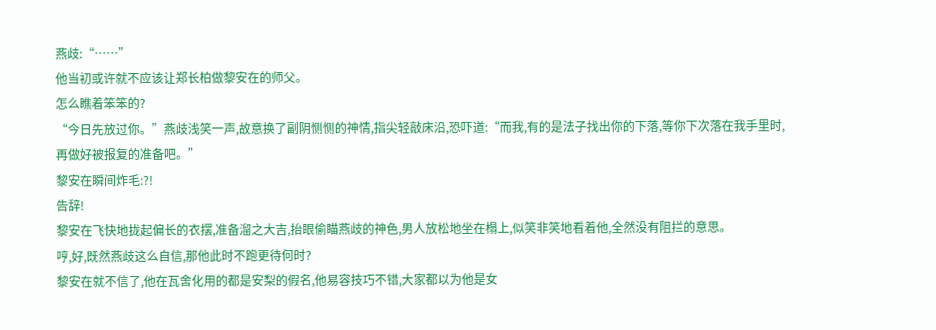燕歧:“……”
他当初或许就不应该让郑长柏做黎安在的师父。
怎么瞧着笨笨的?
“今日先放过你。”燕歧浅笑一声,故意换了副阴恻恻的神情,指尖轻敲床沿,恐吓道:“而我,有的是法子找出你的下落,等你下次落在我手里时,再做好被报复的准备吧。”
黎安在瞬间炸毛:?!
告辞!
黎安在飞快地拢起偏长的衣摆,准备溜之大吉,抬眼偷瞄燕歧的神色,男人放松地坐在榻上,似笑非笑地看着他,全然没有阻拦的意思。
哼,好,既然燕歧这么自信,那他此时不跑更待何时?
黎安在就不信了,他在瓦舍化用的都是安梨的假名,他易容技巧不错,大家都以为他是女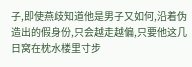子,即使燕歧知道他是男子又如何,沿着伪造出的假身份,只会越走越偏,只要他这几日窝在枕水楼里寸步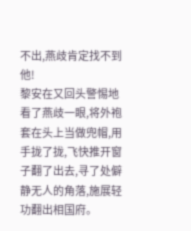不出,燕歧肯定找不到他!
黎安在又回头警惕地看了燕歧一眼,将外袍套在头上当做兜帽,用手拢了拢,飞快推开窗子翻了出去,寻了处僻静无人的角落,施展轻功翻出相国府。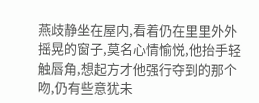燕歧静坐在屋内,看着仍在里里外外摇晃的窗子,莫名心情愉悦,他抬手轻触唇角,想起方才他强行夺到的那个吻,仍有些意犹未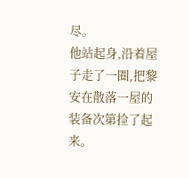尽。
他站起身,沿着屋子走了一圈,把黎安在散落一屋的装备次第捡了起来。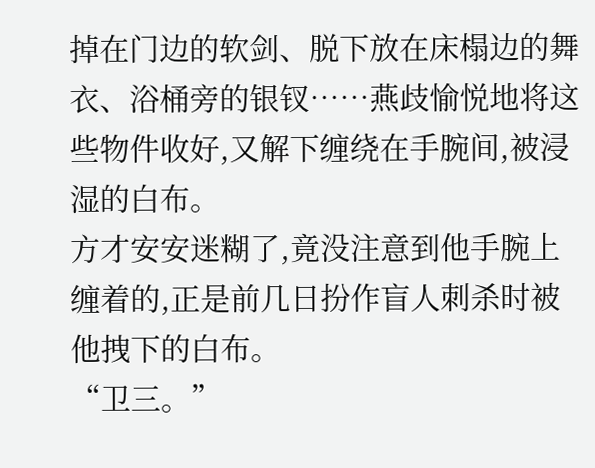掉在门边的软剑、脱下放在床榻边的舞衣、浴桶旁的银钗……燕歧愉悦地将这些物件收好,又解下缠绕在手腕间,被浸湿的白布。
方才安安迷糊了,竟没注意到他手腕上缠着的,正是前几日扮作盲人刺杀时被他拽下的白布。
“卫三。”